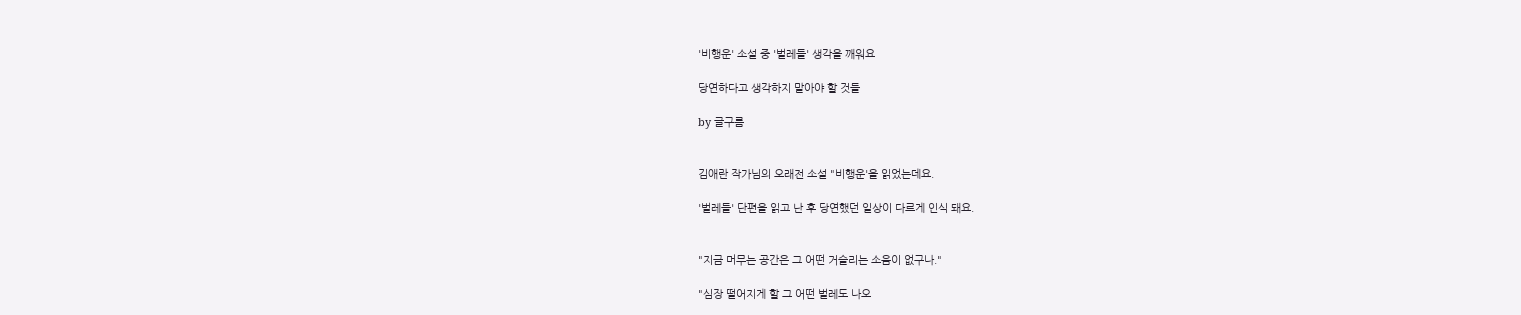'비행운' 소설 중 '벌레들' 생각을 깨워요

당연하다고 생각하지 말아야 할 것들

by 글구름


김애란 작가님의 오래전 소설 "비행운'을 읽었는데요.

'벌레들' 단편을 읽고 난 후 당연했던 일상이 다르게 인식 돼요.


"지금 머무는 공간은 그 어떤 거슬리는 소음이 없구나."

"심장 떨어지게 할 그 어떤 벌레도 나오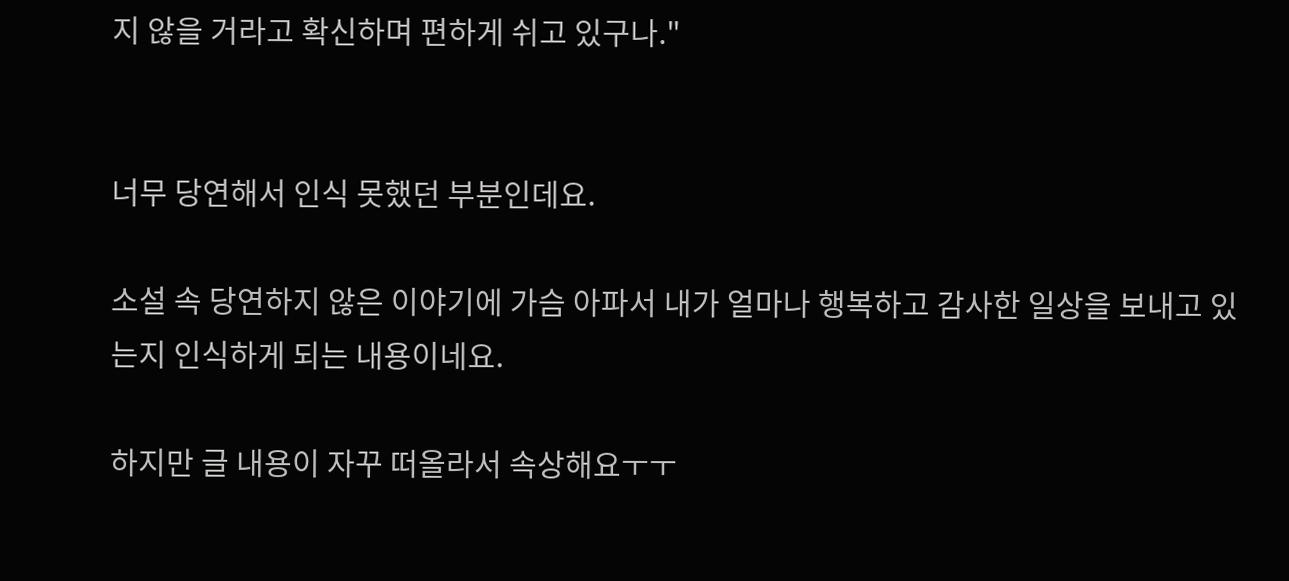지 않을 거라고 확신하며 편하게 쉬고 있구나."


너무 당연해서 인식 못했던 부분인데요.

소설 속 당연하지 않은 이야기에 가슴 아파서 내가 얼마나 행복하고 감사한 일상을 보내고 있는지 인식하게 되는 내용이네요.

하지만 글 내용이 자꾸 떠올라서 속상해요ㅜㅜ